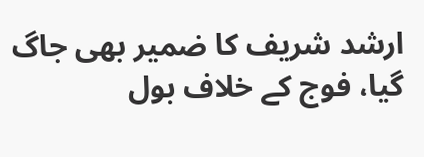ارشد شریف کا ضمیر بھی جاگ گیا، فوج کے خلاف بول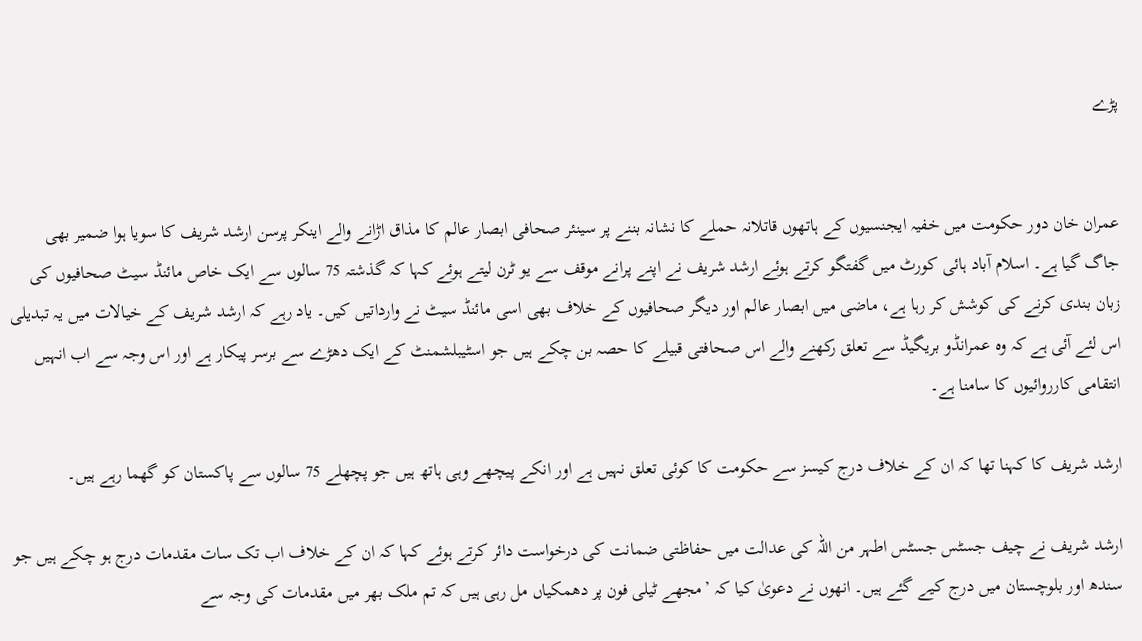پڑے


عمران خان دور حکومت میں خفیہ ایجنسیوں کے ہاتھوں قاتلانہ حملے کا نشانہ بننے پر سینئر صحافی ابصار عالم کا مذاق اڑانے والے اینکر پرسن ارشد شریف کا سویا ہوا ضمیر بھی جاگ گیا ہے۔ اسلام آباد ہائی کورٹ میں گفتگو کرتے ہوئے ارشد شریف نے اپنے پرانے موقف سے یو ٹرن لیتے ہوئے کہا کہ گذشتہ 75 سالوں سے ایک خاص مائنڈ سیٹ صحافیوں کی زبان بندی کرنے کی کوشش کر رہا ہے، ماضی میں ابصار عالم اور دیگر صحافیوں کے خلاف بھی اسی مائنڈ سیٹ نے وارداتیں کیں۔ یاد رہے کہ ارشد شریف کے خیالات میں یہ تبدیلی اس لئے آئی ہے کہ وہ عمرانڈو بریگیڈ سے تعلق رکھنے والے اس صحافتی قبیلے کا حصہ بن چکے ہیں جو اسٹیبلشمنٹ کے ایک دھڑے سے برسر پیکار ہے اور اس وجہ سے اب انہیں انتقامی کارروائیوں کا سامنا ہے۔

ارشد شریف کا کہنا تھا کہ ان کے خلاف درج کیسز سے حکومت کا کوئی تعلق نہیں ہے اور انکے پیچھے وہی ہاتھ ہیں جو پچھلے 75 سالوں سے پاکستان کو گھما رہے ہیں۔

ارشد شریف نے چیف جسٹس جسٹس اطہر من اللہ کی عدالت میں حفاظتی ضمانت کی درخواست دائر کرتے ہوئے کہا کہ ان کے خلاف اب تک سات مقدمات درج ہو چکے ہیں جو سندھ اور بلوچستان میں درج کیے گئے ہیں۔ انھوں نے دعویٰ کیا کہ ’مجھے ٹیلی فون پر دھمکیاں مل رہی ہیں کہ تم ملک بھر میں مقدمات کی وجہ سے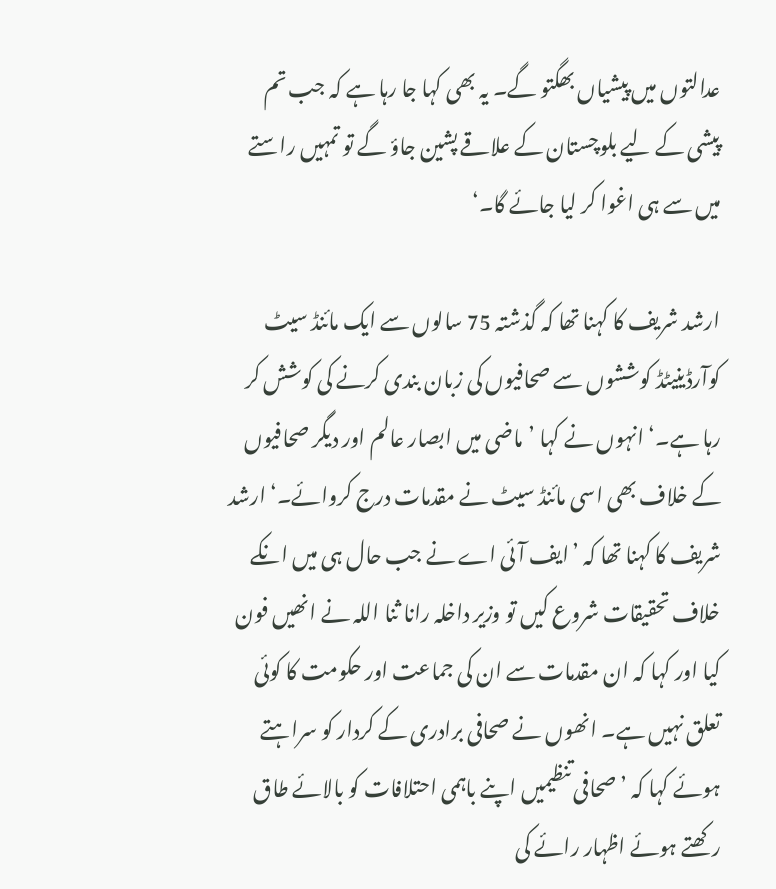عدالتوں میں پیشیاں بھگتو گے۔ یہ بھی کہا جا رہا ہے کہ جب تم پیشی کے لیے بلوچستان کے علاقے پشین جاؤ گے تو تمہیں راستے میں سے ہی اغوا کر لیا جائے گا۔‘

ارشد شریف کا کہنا تھا کہ گذشتہ 75 سالوں سے ایک مائنڈ سیٹ کوآرڈینیٹڈ کوششوں سے صحافیوں کی زبان بندی کرنے کی کوشش کر رہا ہے۔‘ انہوں نے کہا ’ماضی میں ابصار عالم اور دیگر صحافیوں کے خلاف بھی اسی مائنڈ سیٹ نے مقدمات درج کروائے۔‘ ارشد شریف کا کہنا تھا کہ ’ایف آئی اے نے جب حال ہی میں انکے خلاف تحقیقات شروع کیں تو وزیر داخلہ رانا ثنا اللہ نے انھیں فون کیا اور کہا کہ ان مقدمات سے ان کی جماعت اور حکومت کا کوئی تعلق نہیں ہے۔ انھوں نے صحافی برادری کے کردار کو سراہتے ہوئے کہا کہ ’صحافی تنظیمیں اپنے باہمی احتلافات کو بالائے طاق رکھتے ہوئے اظہار رائے کی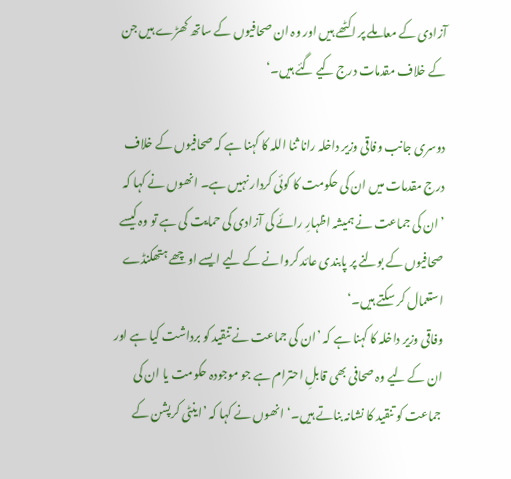آزادی کے معاملے پر اکٹھے ہیں اور وہ ان صحافیوں کے ساتھ کھڑے ہیں جن کے خلاف مقدمات درج کیے گئے ہیں۔‘

دوسری جانب وفاقی وزیر داخلہ رانا ثنا اللہ کا کہنا ہے کہ صحافیوں کے خلاف درج مقدمات میں ان کی حکومت کا کوئی کردار نہیں ہے۔ انھوں نے کہا کہ ’ان کی جماعت نے ہمیشہ اظہارِ رائے کی آزادی کی حمایت کی ہے تو وہ کیسے صحافیوں کے بولنے پر پابندی عائد کروانے کے لیے ایسے اوچھے ہتھکنڈے استعمال کر سکتے ہیں۔‘
وفاقی وزیر داخلہ کا کہنا ہے کہ ’ان کی جماعت نے تنقید کو برداشت کیا ہے اور ان کے لیے وہ صحافی بھی قابلِ احترام ہے جو موجودہ حکومت یا ان کی جماعت کو تنقید کا نشانہ بناتے ہیں۔‘ انھوں نے کہا کہ ’اینٹی کرپشن کے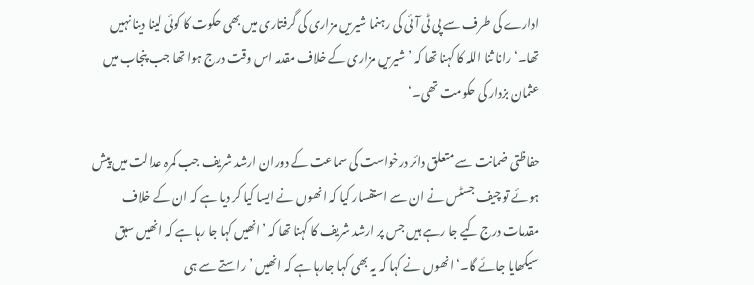ادارے کی طرف سے پی ٹی آئی کی رہنما شیریں مزاری کی گرفتاری میں بھی حکوت کا کوئی لینا دینا نہیں تھا۔‘ رانا ثنا اللہ کا کہنا تھا کہ ’شیریں مزاری کے خلاف مقدمہ اس وقت درج ہوا تھا جب پنجاب میں عثمان بزدار کی حکومت تھی۔‘

حفاظتی ضمانت سے متعلق دائر درخواست کی سماعت کے دوران ارشد شریف جب کمرہ عدالت میں پیش ہوئے تو چیف جسٹس نے ان سے استفسار کیا کہ انھوں نے ایسا کیا کر دیا ہے کہ ان کے خلاف مقدمات درج کیے جا رہے ہیں جس پر ارشد شریف کا کہنا تھا کہ ’انھیں کہا جا رہا ہے کہ انھیں سبق سیکھایا جائے گا۔‘ انھوں نے کہا کہ یہ بھی کہا جارہا ہے کہ انھیں ’راستے سے ہی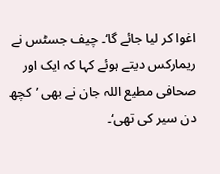اغوا کر لیا جائے گا‘۔ چیف جسٹس نے ریمارکس دیتے ہوئے کہا کہ ایک اور صحافی مطیع اللہ جان نے بھی ’کچھ دن سیر کی تھی‘۔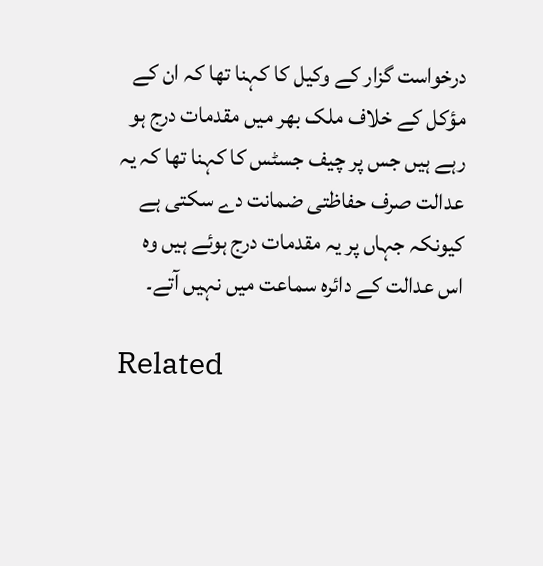درخواست گزار کے وکیل کا کہنا تھا کہ ان کے مؤکل کے خلاف ملک بھر میں مقدمات درج ہو رہے ہیں جس پر چیف جسٹس کا کہنا تھا کہ یہ عدالت صرف حفاظتی ضمانت دے سکتی ہے کیونکہ جہاں پر یہ مقدمات درج ہوئے ہیں وہ اس عدالت کے دائرہ سماعت میں نہیں آتے۔

Related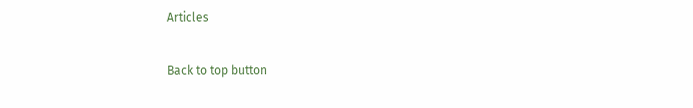Articles

Back to top button